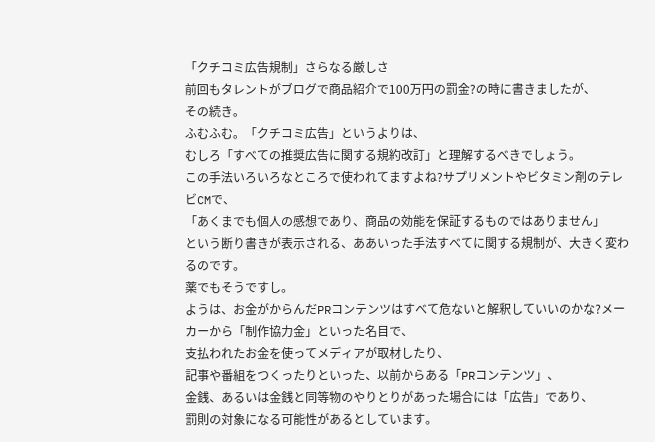「クチコミ広告規制」さらなる厳しさ
前回もタレントがブログで商品紹介で100万円の罰金?の時に書きましたが、
その続き。
ふむふむ。「クチコミ広告」というよりは、
むしろ「すべての推奨広告に関する規約改訂」と理解するべきでしょう。
この手法いろいろなところで使われてますよね?サプリメントやビタミン剤のテレビCMで、
「あくまでも個人の感想であり、商品の効能を保証するものではありません」
という断り書きが表示される、ああいった手法すべてに関する規制が、大きく変わるのです。
薬でもそうですし。
ようは、お金がからんだPRコンテンツはすべて危ないと解釈していいのかな?メーカーから「制作協力金」といった名目で、
支払われたお金を使ってメディアが取材したり、
記事や番組をつくったりといった、以前からある「PRコンテンツ」、
金銭、あるいは金銭と同等物のやりとりがあった場合には「広告」であり、
罰則の対象になる可能性があるとしています。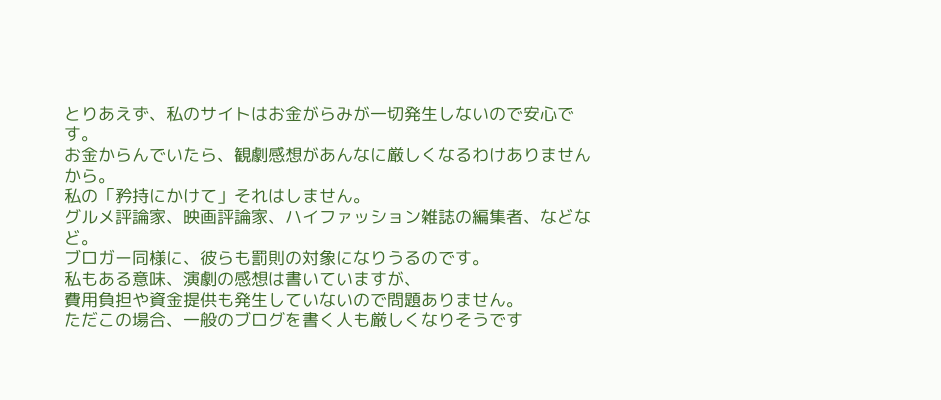とりあえず、私のサイトはお金がらみが一切発生しないので安心です。
お金からんでいたら、観劇感想があんなに厳しくなるわけありませんから。
私の「矜持にかけて」それはしません。
グルメ評論家、映画評論家、ハイファッション雑誌の編集者、などなど。
ブロガー同様に、彼らも罰則の対象になりうるのです。
私もある意味、演劇の感想は書いていますが、
費用負担や資金提供も発生していないので問題ありません。
ただこの場合、一般のブログを書く人も厳しくなりそうです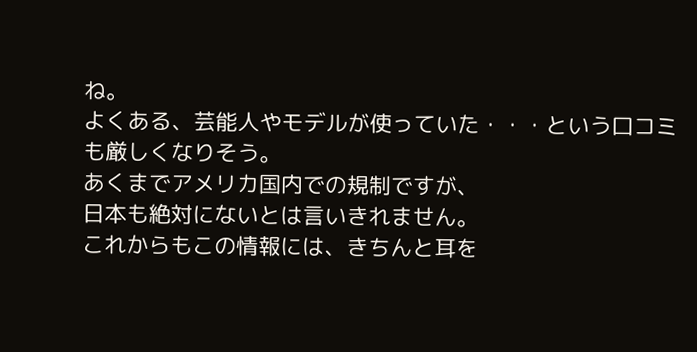ね。
よくある、芸能人やモデルが使っていた・・・という口コミも厳しくなりそう。
あくまでアメリカ国内での規制ですが、
日本も絶対にないとは言いきれません。
これからもこの情報には、きちんと耳を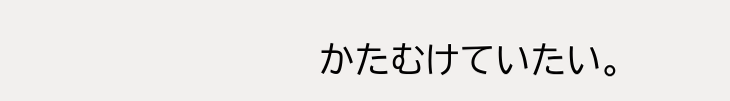かたむけていたい。